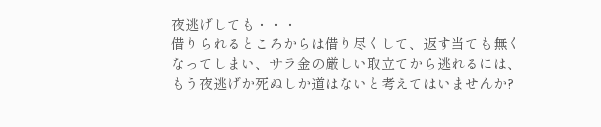夜逃げしても・・・
借りられるところからは借り尽くして、返す当ても無くなってしまい、サラ金の厳しい取立てから逃れるには、もう夜逃げか死ぬしか道はないと考えてはいませんか?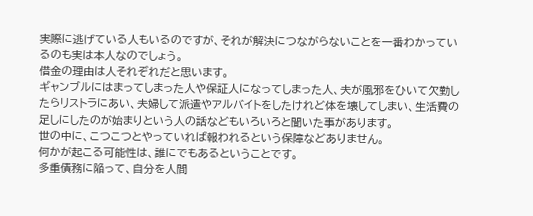実際に逃げている人もいるのですが、それが解決につながらないことを一番わかっているのも実は本人なのでしょう。
借金の理由は人それぞれだと思います。
ギャンブルにはまってしまった人や保証人になってしまった人、夫が風邪をひいて欠勤したらリストラにあい、夫婦して派遣やアルバイトをしたけれど体を壊してしまい、生活費の足しにしたのが始まりという人の話などもいろいろと聞いた事があります。
世の中に、こつこつとやっていれば報われるという保障などありません。
何かが起こる可能性は、誰にでもあるということです。
多重債務に陥って、自分を人間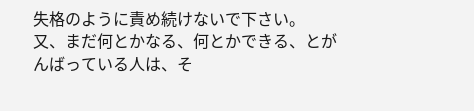失格のように責め続けないで下さい。
又、まだ何とかなる、何とかできる、とがんばっている人は、そ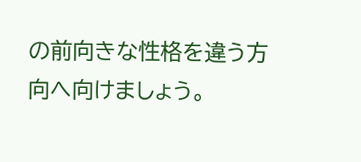の前向きな性格を違う方向へ向けましょう。